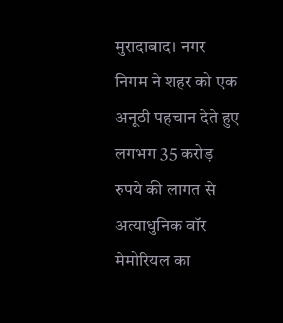मुरादाबाद। नगर निगम ने शहर को एक अनूठी पहचान देते हुए लगभग 35 करोड़ रुपये की लागत से अत्याधुनिक वॉर मेमोरियल का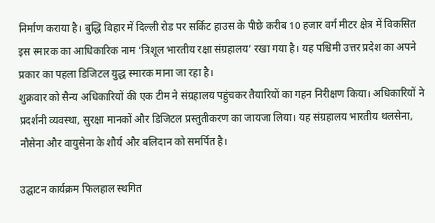निर्माण कराया है। बुद्धि विहार में दिल्ली रोड पर सर्किट हाउस के पीछे करीब 10 हजार वर्ग मीटर क्षेत्र में विकसित इस स्मारक का आधिकारिक नाम ‘त्रिशूल भारतीय रक्षा संग्रहालय’ रखा गया है। यह पश्चिमी उत्तर प्रदेश का अपने प्रकार का पहला डिजिटल युद्ध स्मारक माना जा रहा है।
शुक्रवार को सैन्य अधिकारियों की एक टीम ने संग्रहालय पहुंचकर तैयारियों का गहन निरीक्षण किया। अधिकारियों ने प्रदर्शनी व्यवस्था, सुरक्षा मानकों और डिजिटल प्रस्तुतीकरण का जायजा लिया। यह संग्रहालय भारतीय थलसेना, नौसेना और वायुसेना के शौर्य और बलिदान को समर्पित है।

उद्घाटन कार्यक्रम फिलहाल स्थगित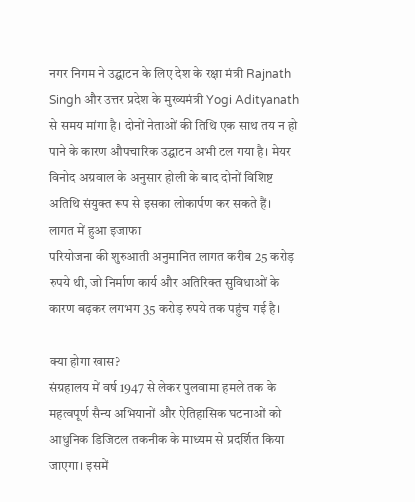नगर निगम ने उद्घाटन के लिए देश के रक्षा मंत्री Rajnath Singh और उत्तर प्रदेश के मुख्यमंत्री Yogi Adityanath से समय मांगा है। दोनों नेताओं की तिथि एक साथ तय न हो पाने के कारण औपचारिक उद्घाटन अभी टल गया है। मेयर विनोद अग्रवाल के अनुसार होली के बाद दोनों विशिष्ट अतिथि संयुक्त रूप से इसका लोकार्पण कर सकते हैं।
लागत में हुआ इजाफा
परियोजना की शुरुआती अनुमानित लागत करीब 25 करोड़ रुपये थी, जो निर्माण कार्य और अतिरिक्त सुविधाओं के कारण बढ़कर लगभग 35 करोड़ रुपये तक पहुंच गई है।

क्या होगा खास?
संग्रहालय में वर्ष 1947 से लेकर पुलवामा हमले तक के महत्वपूर्ण सैन्य अभियानों और ऐतिहासिक घटनाओं को आधुनिक डिजिटल तकनीक के माध्यम से प्रदर्शित किया जाएगा। इसमें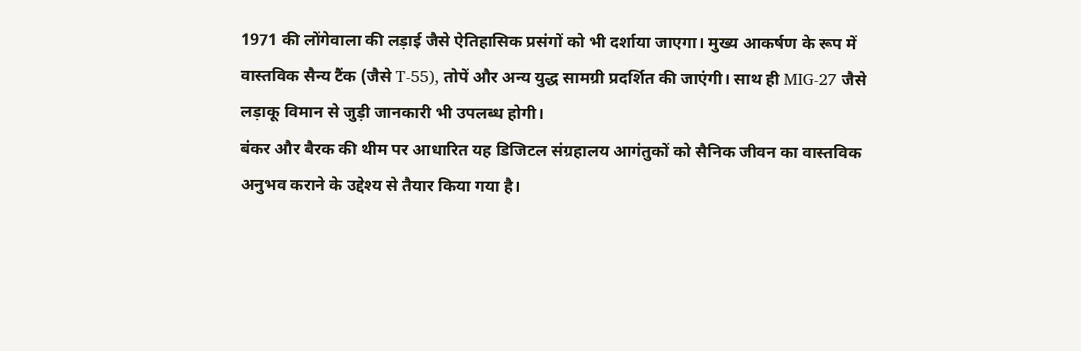1971 की लोंगेवाला की लड़ाई जैसे ऐतिहासिक प्रसंगों को भी दर्शाया जाएगा। मुख्य आकर्षण के रूप में वास्तविक सैन्य टैंक (जैसे T-55), तोपें और अन्य युद्ध सामग्री प्रदर्शित की जाएंगी। साथ ही MIG-27 जैसे लड़ाकू विमान से जुड़ी जानकारी भी उपलब्ध होगी।
बंकर और बैरक की थीम पर आधारित यह डिजिटल संग्रहालय आगंतुकों को सैनिक जीवन का वास्तविक अनुभव कराने के उद्देश्य से तैयार किया गया है।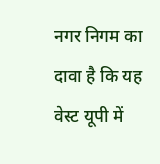नगर निगम का दावा है कि यह वेस्ट यूपी में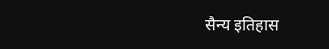सैन्य इतिहास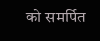को समर्पित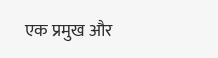एक प्रमुख और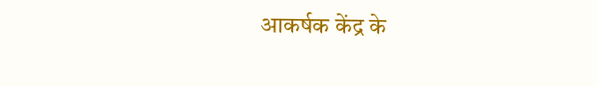आकर्षक केंद्र के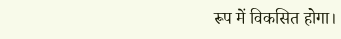रूप में विकसित होगा।